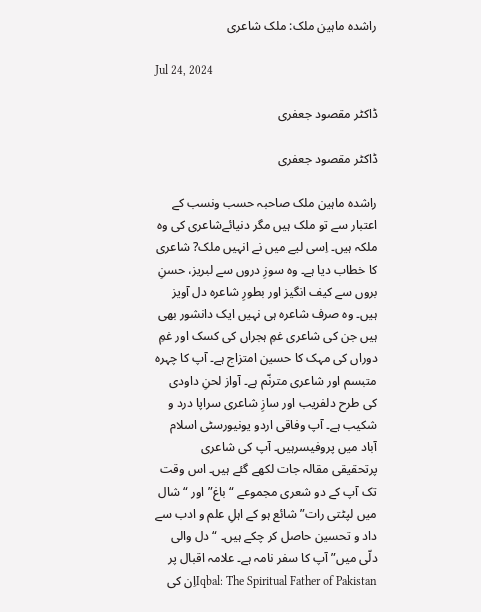راشدہ ماہین ملک: ملک شاعری

Jul 24, 2024

ڈاکٹر مقصود جعفری

ڈاکٹر مقصود جعفری

راشدہ ماہین ملک صاحبہ حسب ونسب کے اعتبار سے تو ملک ہیں مگر دنیائےشاعری کی وہ ملکہ ہیں۔ اِسی لیے میں نے انہیں ملک? شاعری کا خطاب دیا ہے۔ وہ سوزِ دروں سے لبریز، حسنِ بروں سے کیف انگیز اور بطورِ شاعرہ دل آویز ہیں۔ وہ صرف شاعرہ ہی نہیں ایک دانشور بھی ہیں جن کی شاعری غمِ ہجراں کی کسک اور غمِ دوراں کی مہک کا حسین امتزاج ہے۔ آپ کا چہرہ متبسم اور شاعری مترنّم ہے۔ آواز لحنِ داودی کی طرح دلفریب اور سازِ شاعری سراپا درد و شکیب ہے۔ آپ وفاقی اردو یونیورسٹی اسلام آباد میں پروفیسرہیں۔ آپ کی شاعری پرتحقیقی مقالہ جات لکھے گئے ہیں۔ اس وقت تک آپ کے دو شعری مجموعے “ باغ” اور “ شال میں لپٹتی رات” شائع ہو کے اہلِ علم و ادب سے داد و تحسین حاصل کر چکے ہیں۔ “ دل والی دلّی میں” آپ کا سفر نامہ ہے۔ علامہ اقبال پر Iqbal: The Spiritual Father of Pakistanاِن کی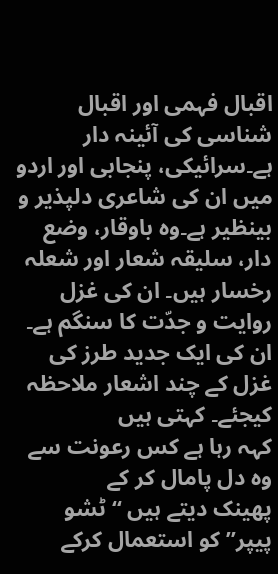اقبال فہمی اور اقبال شناسی کی آئینہ دار ہے۔سرائیکی، پنجابی اور اردو میں ان کی شاعری دلپذیر و بینظیر ہے۔وہ باوقار، وضع دار، سلیقہ شعار اور شعلہ رخسار ہیں۔ ان کی غزل روایت و جدّت کا سنگم ہے۔ ان کی ایک جدید طرز کی غزل کے چند اشعار ملاحظہ کیجئے۔ کہتی ہیں
کہہ رہا ہے کس رعونت سے وہ دل پامال کر کے
پھینک دیتے ہیں “ ٹشو پیپر” کو استعمال کرکے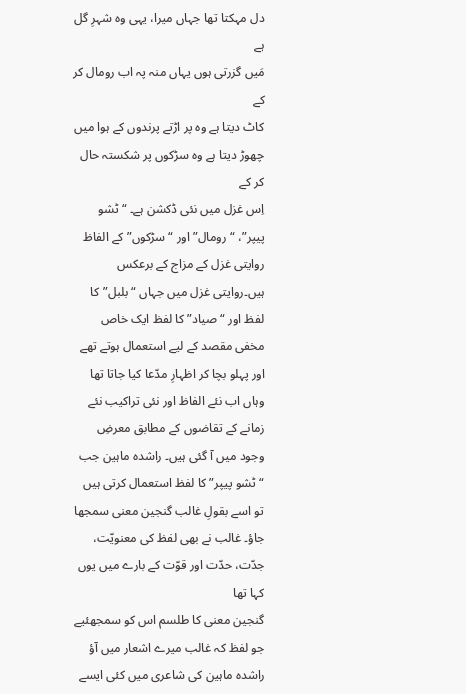دل مہکتا تھا جہاں میرا، یہی وہ شہرِ گل ہے
مَیں گزرتی ہوں یہاں منہ پہ اب رومال کر کے
کاٹ دیتا ہے وہ پر اڑتے پرندوں کے ہوا میں
چھوڑ دیتا ہے وہ سڑکوں پر شکستہ حال کر کے
اِس غزل میں نئی ڈکشن ہے۔ “ ٹشو پیپر”، “ رومال” اور “ سڑکوں” کے الفاظ روایتی غزل کے مزاج کے برعکس ہیں۔روایتی غزل میں جہاں “ بلبل”کا لفظ اور “ صیاد” کا لفظ ایک خاص مخفی مقصد کے لیے استعمال ہوتے تھے اور پہلو بچا کر اظہارِ مدّعا کیا جاتا تھا وہاں اب نئے الفاظ اور نئی تراکیب نئے زمانے کے تقاضوں کے مطابق معرضِ وجود میں آ گئی ہیں۔ راشدہ ماہین جب “ ٹشو پیپر” کا لفظ استعمال کرتی ہیں تو اسے بقولِ غالب گنجین معنی سمجھا جاؤ۔ غالب نے بھی لفظ کی معنویّت، جدّت، حدّت اور قوّت کے بارے میں یوں کہا تھا
گنجین معنی کا طلسم اس کو سمجھئیے جو لفظ کہ غالب میرے اشعار میں آؤ
راشدہ ماہین کی شاعری میں کئی ایسے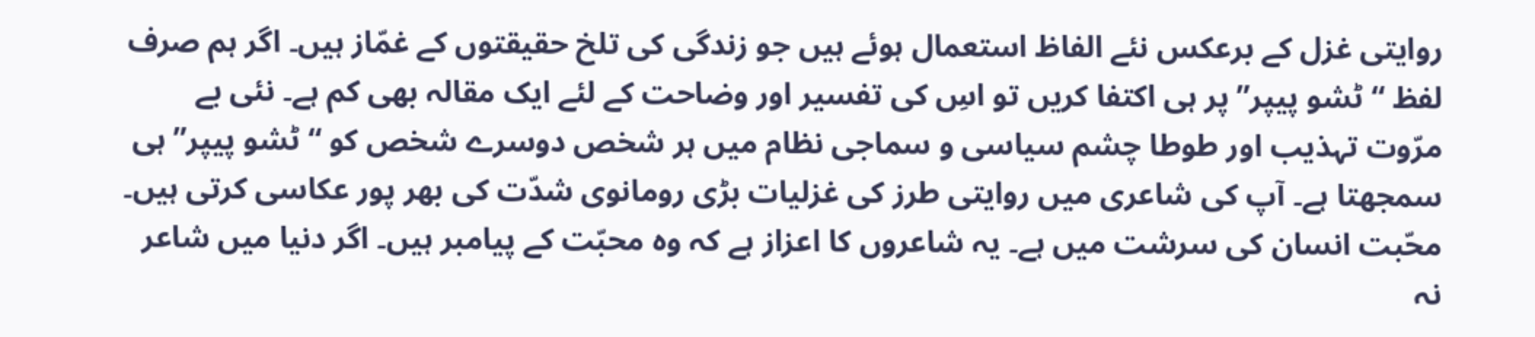روایتی غزل کے برعکس نئے الفاظ استعمال ہوئے ہیں جو زندگی کی تلخ حقیقتوں کے غمّاز ہیں۔ اگر ہم صرف لفظ “ ٹشو پیپر” پر ہی اکتفا کریں تو اسِ کی تفسیر اور وضاحت کے لئے ایک مقالہ بھی کم ہے۔ نئی بے مرّوت تہذیب اور طوطا چشم سیاسی و سماجی نظام میں ہر شخص دوسرے شخص کو “ ٹشو پیپر” ہی سمجھتا ہے۔ آپ کی شاعری میں روایتی طرز کی غزلیات بڑی رومانوی شدّت کی بھر پور عکاسی کرتی ہیں۔ محّبت انسان کی سرشت میں ہے۔ یہ شاعروں کا اعزاز ہے کہ وہ محبّت کے پیامبر ہیں۔ اگر دنیا میں شاعر نہ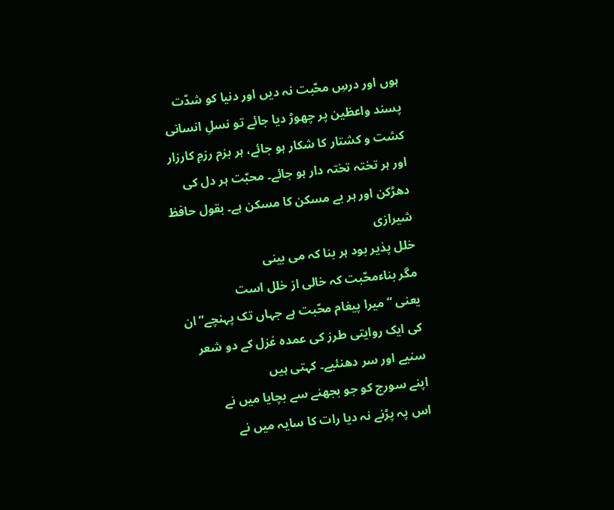ہوں اور درسِ محّبت نہ دیں اور دنیا کو شدّت پسند واعظین پر چھوڑ دیا جائے تو نسلِ انسانی کشت و کشتار کا شکار ہو جائے، ہر بزم رزمِ کارزار اور ہر تختہ تختہ دار ہو جائے۔ محبّت ہر دل کی دھڑکن اور ہر بے مسکن کا مسکن ہے۔ بقول حافظ شیرازی
خلل پذیر بود ہر بنا کہ می بینی
مگر بناءمحّبت کہ خالی از خلل است
یعنی “ میرا پیغام محّبت ہے جہاں تک پہنچے” ان کی ایک روایتی طرز کی عمدہ غزل کے دو شعر سنیے اور سر دھنئیے۔ کہتی ہیں
اپنے سورج کو جو بجھنے سے بچایا میں نے
اس پہ پڑنے نہ دیا رات کا سایہ میں نے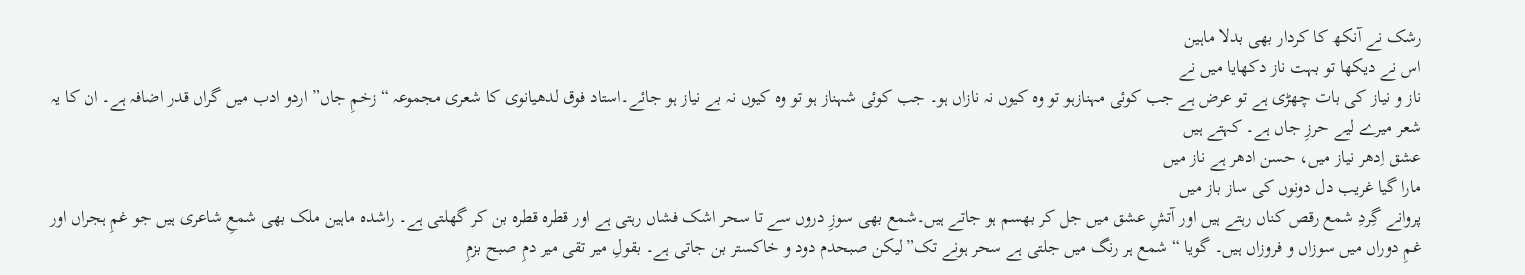رشک نے آنکھ کا کردار بھی بدلا ماہین
اس نے دیکھا تو بہت ناز دکھایا میں نے
ناز و نیاز کی بات چھڑی ہے تو عرض ہے جب کوئی مہنازہو تو وہ کیوں نہ نازاں ہو۔ جب کوئی شہناز ہو تو وہ کیوں نہ بے نیاز ہو جائے۔استاد فوق لدھیانوی کا شعری مجموعہ “ زخمِ جاں” اردو ادب میں گراں قدر اضافہ ہے۔ ان کا یہ شعر میرے لیے حرزِ جاں ہے۔ کہتے ہیں
عشق اِدھر نیاز میں، حسن ادھر ہے ناز میں
مارا گیا غریب دل دونوں کی ساز باز میں
پروانے گِردِ شمع رقص کناں رہتے ہیں اور آتشِ عشق میں جل کر بھسم ہو جاتے ہیں۔شمع بھی سوزِ دروں سے تا سحر اشک فشاں رہتی ہے اور قطرہ قطرہ بن کر گھلتی ہے۔ راشدہ ماہین ملک بھی شمعِ شاعری ہیں جو غمِ ہجراں اور غمِ دوراں میں سوزاں و فروزاں ہیں۔ گویا “ شمع ہر رنگ میں جلتی ہے سحر ہونے تک”لیکن صبحدم دود و خاکستر بن جاتی ہے۔ بقولِ میر تقی میر دمِ صبح بزمِ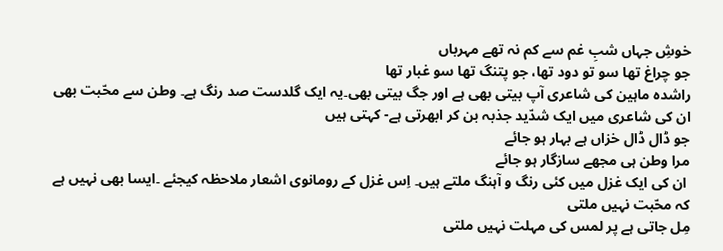خوشِ جہاں شبِ غم سے کم نہ تھے مہرباں
جو چراغ تھا سو تو دود تھا، جو پتنگ تھا سو غبار تھا
راشدہ ماہین کی شاعری آپ بیتی بھی ہے اور جگ بیتی بھی۔یہ ایک گلدست صد رنگ ہے۔ وطن سے محّبت بھی ان کی شاعری میں ایک شدّید جذبہ بن کر ابھرتی ہے- کہتی ہیں
جو ڈال ڈال خزاں ہے بہار ہو جائے
مرا وطن ہی مجھے سازگار ہو جائے
 ان کی ایک غزل میں کئی رنگ و آہنگ ملتے ہیں۔ اِس غزل کے رومانوی اشعار ملاحظہ کیجئے ۔ایسا بھی نہیں ہے کہ محّبت نہیں ملتی
مِل جاتی ہے پر لمس کی مہلت نہیں ملتی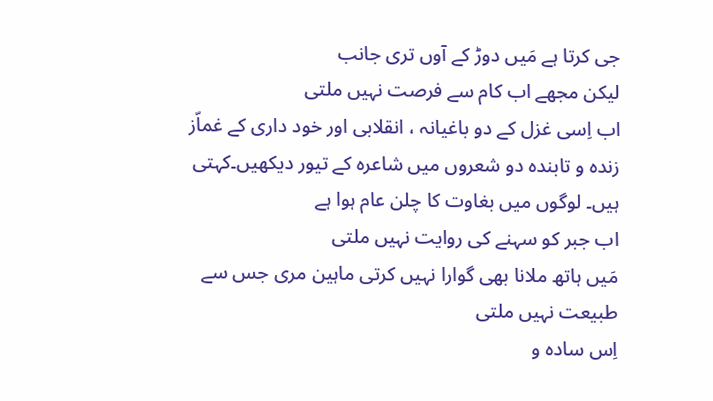جی کرتا ہے مَیں دوڑ کے آوں تری جانب
لیکن مجھے اب کام سے فرصت نہیں ملتی
اب اِسی غزل کے دو باغیانہ ، انقلابی اور خود داری کے غماّز زندہ و تابندہ دو شعروں میں شاعرہ کے تیور دیکھیں۔کہتی ہیں۔ لوگوں میں بغاوت کا چلن عام ہوا ہے
اب جبر کو سہنے کی روایت نہیں ملتی
مَیں ہاتھ ملانا بھی گوارا نہیں کرتی ماہین مری جس سے طبیعت نہیں ملتی
اِس سادہ و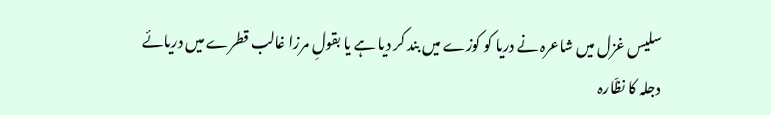سلیس غزل میں شاعرہ نے دریا کو کوزے میں بند کر دیا ہے یا بقولِ مرزا غالب قطرے میں دریائے دجلہ کا نظّارہ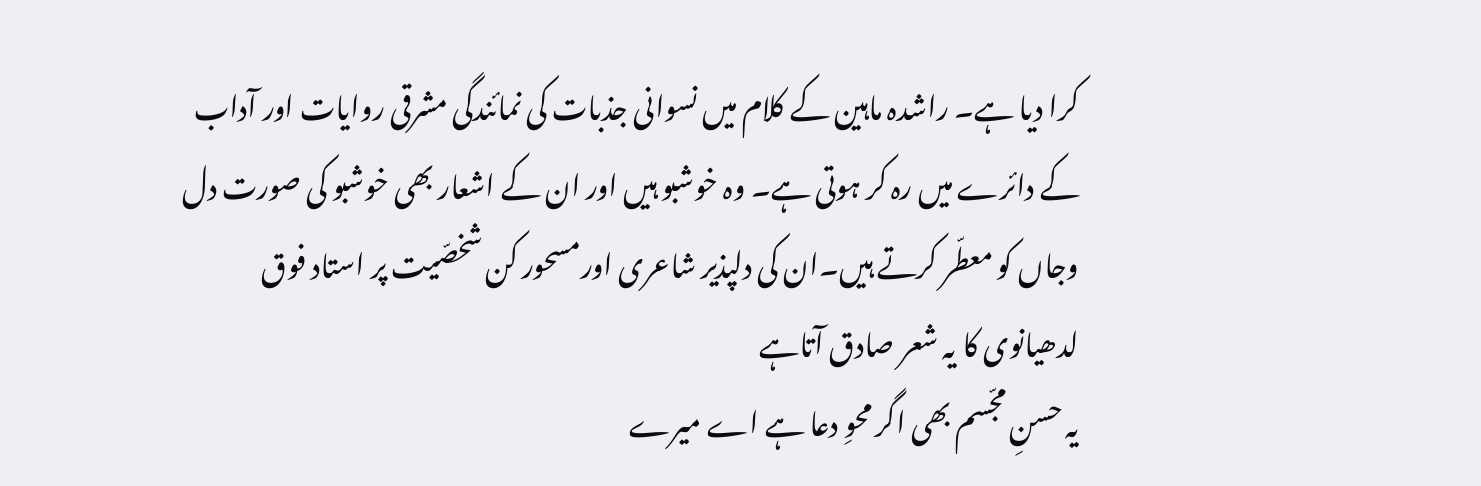کرا دیا ہے۔ راشدہ ماہین کے کلام میں نسوانی جذبات کی نمائندگی مشرقی روایات اور آداب کے دائرے میں رہ کر ہوتی ہے۔ وہ خوشبو ہیں اور ان کے اشعار بھی خوشبو کی صورت دل وجاں کو معطّر کرتے ہیں۔ان کی دلپذیر شاعری اورمسحور کن شخصّیت پر استاد فوق لدھیانوی کا یہ شعر صادق آتاہے
یہ حسنِ مجّسم بھی اگر محوِ دعا ہے اے میرے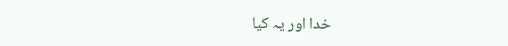خدا اور یہ کیا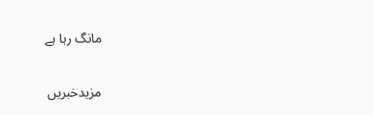مانگ رہا ہے

مزیدخبریں